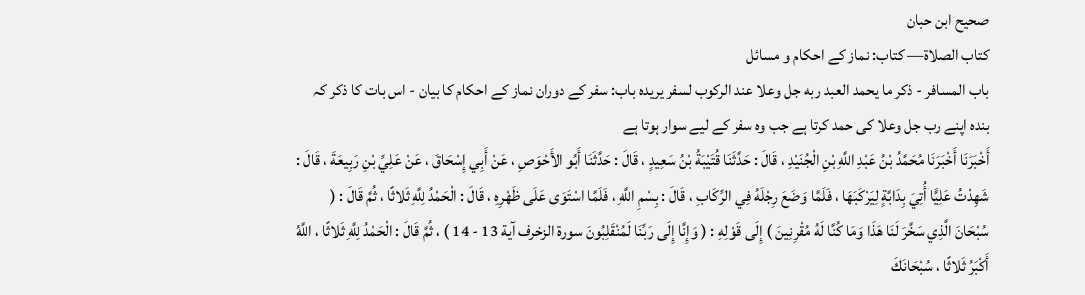صحیح ابن حبان
كتاب الصلاة— کتاب: نماز کے احکام و مسائل
باب المسافر - ذكر ما يحمد العبد ربه جل وعلا عند الركوب لسفر يريده باب: سفر کے دوران نماز کے احکام کا بیان - اس بات کا ذکر کہ بندہ اپنے رب جل وعلا کی حمد کرتا ہے جب وہ سفر کے لیے سوار ہوتا ہے
أَخْبَرَنَا أَخْبَرَنَا مُحَمَّدُ بْنُ عَبْدِ اللَّهِ بْنِ الْجُنَيْدِ ، قَالَ : حَدَّثَنَا قُتَيْبَةُ بْنُ سَعِيدٍ ، قَالَ : حَدَّثَنَا أَبُو الأَحْوَصِ ، عَنْ أَبِي إِسْحَاقَ ، عَنْ عَلِيِّ بْنِ رَبِيعَةَ ، قَالَ : شَهِدْتُ عَلِيًّا أُتِيَ بِدَابَّةٍ لِيَرْكَبَهَا ، فَلَمَّا وَضَعَ رِجْلَهُ فِي الرِّكَابِ ، قَالَ : بِسْمِ اللَّهِ ، فَلَمَّا اسْتَوَى عَلَى ظَهْرِهِ ، قَالَ : الْحَمْدُ لِلَّهِ ثَلاثًا ، ثُمَّ قَالَ : ( سُبْحَانَ الَّذِي سَخَّرَ لَنَا هَذَا وَمَا كُنَّا لَهُ مُقْرِنِينَ ) إِلَى قَوْلِهِ : ( وَإِنَّا إِلَى رَبِّنَا لَمُنْقَلِبُونَ سورة الزخرف آية 13 - 14 ) ، ثُمَّ قَالَ : الْحَمْدُ لِلَّهِ ثَلاثًا ، اللَّهُ أَكْبَرُ ثَلاثًا ، سُبْحَانَكَ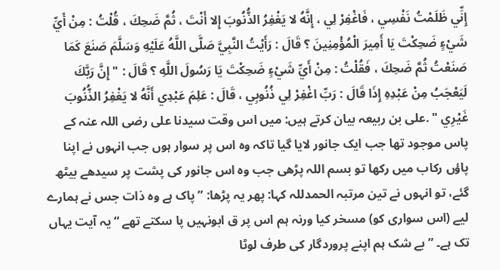إِنِّي ظَلَمْتُ نَفْسِي ، فَاغْفِرْ لِي ، إِنَّهُ لا يَغْفِرُ الذُّنُوبَ إِلا أَنْتَ ، ثُمَّ ضَحِكَ ، قُلْتُ : مِنْ أَيِّ شَيْءٍ ضَحِكْتَ يَا أَمِيرَ الْمُؤْمِنِينَ ؟ قَالَ : رَأَيْتُ النَّبِيَّ صَلَّى اللَّهُ عَلَيْهِ وَسَلَّمَ صَنَعَ كَمَا صَنَعْتُ ثُمَّ ضَحِكَ ، فَقُلْتُ : مِنْ أَيِّ شَيْءٍ ضَحِكْتَ يَا رَسُولَ اللَّهِ ؟ قَالَ : " إِنَّ رَبَّكَ لَيَعْجَبُ مِنْ عَبْدِهِ إِذَا قَالَ : رَبِّ اغْفِرْ لِي ذُنُوبِي ، قَالَ : عَلِمَ عَبْدِي أَنَّهُ لا يَغْفِرُ الذُّنُوبَ غَيْرِي " .علی بن ربیعہ بیان کرتے ہیں: میں اس وقت سیدنا علی رضی اللہ عنہ کے پاس موجود تھا جب ایک جانور لایا گیا تاکہ وہ اس پر سوار ہوں جب انہوں نے اپنا پاؤں رکاب میں رکھا تو بسم اللہ پڑھی جب وہ اس جانور کی پشت پر سیدھے بیٹھ گئے، تو انہوں نے تین مرتبہ الحمدللہ کہا: پھر یہ پڑھا: ” پاک ہے وہ ذات جس نے ہمارے لیے (اس سواری کو) مسخر کیا ورنہ ہم اس پر ق ابونہیں پا سکتے تھے “ یہ آیت یہاں تک ہے۔ ” بے شک ہم اپنے پروردگار کی طرف لوٹا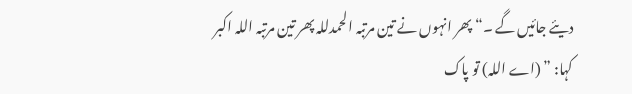دیئے جائیں گے ۔“ پھر انہوں نے تین مرتبہ الحمدللہ پھر تین مرتبہ اللہ اکبر کہا: ” (اے اللہ) تو پاک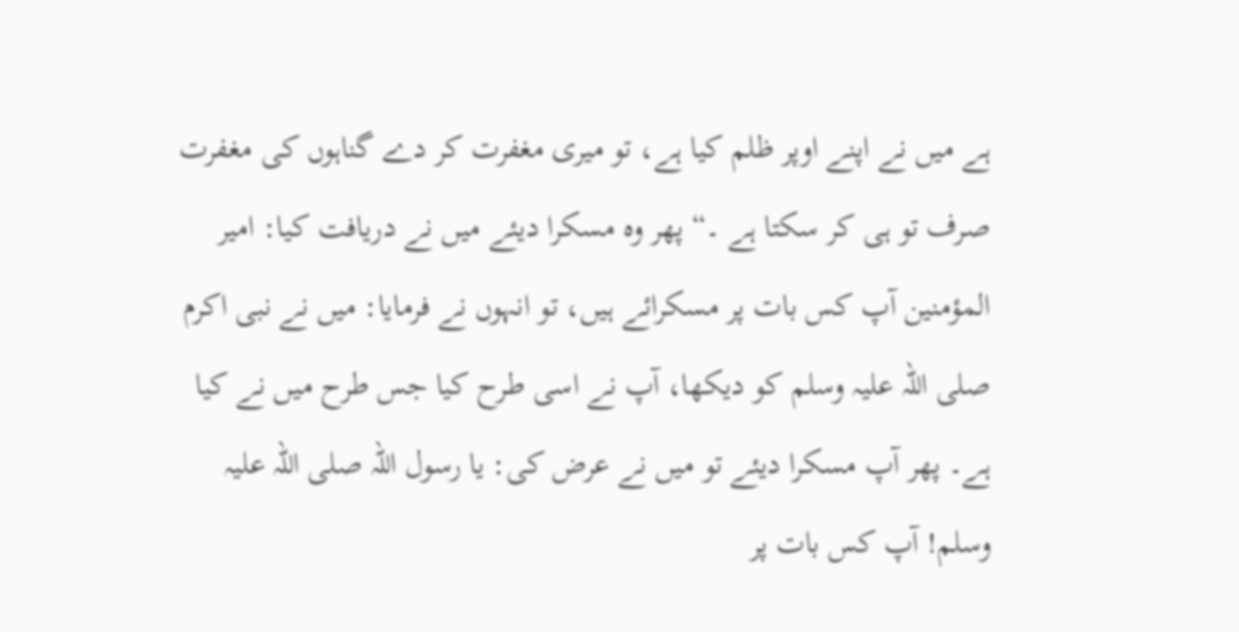ہے میں نے اپنے اوپر ظلم کیا ہے، تو میری مغفرت کر دے گناہوں کی مغفرت صرف تو ہی کر سکتا ہے ۔“ پھر وہ مسکرا دیئے میں نے دریافت کیا: امیر المؤمنین آپ کس بات پر مسکرائے ہیں، تو انہوں نے فرمایا: میں نے نبی اکرم صلی اللہ علیہ وسلم کو دیکھا، آپ نے اسی طرح کیا جس طرح میں نے کیا ہے۔ پھر آپ مسکرا دیئے تو میں نے عرض کی: یا رسول اللہ صلی اللہ علیہ وسلم! آپ کس بات پر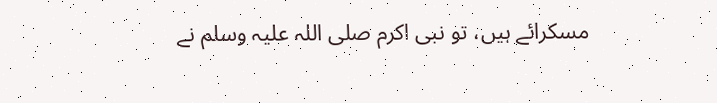مسکرائے ہیں، تو نبی اکرم صلی اللہ علیہ وسلم نے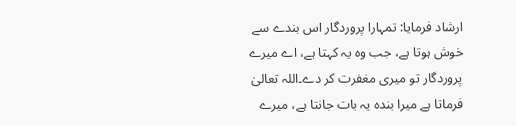ارشاد فرمایا: تمہارا پروردگار اس بندے سے خوش ہوتا ہے، جب وہ یہ کہتا ہے، اے میرے پروردگار تو میری مغفرت کر دے۔اللہ تعالیٰ فرماتا ہے میرا بندہ یہ بات جانتا ہے، میرے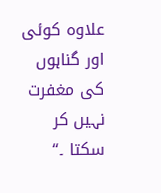علاوہ کوئی اور گناہوں کی مغفرت نہیں کر سکتا ۔“